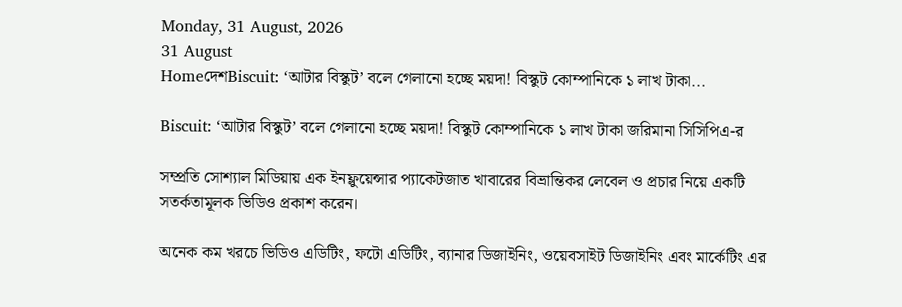Monday, 31 August, 2026
31 August
HomeদেশBiscuit: ‘আটার বিস্কুট’ বলে গেলানো হচ্ছে ময়দা! বিস্কুট কোম্পানিকে ১ লাখ টাকা...

Biscuit: ‘আটার বিস্কুট’ বলে গেলানো হচ্ছে ময়দা! বিস্কুট কোম্পানিকে ১ লাখ টাকা জরিমানা সিসিপিএ-র

সম্প্রতি সোশ্যাল মিডিয়ায় এক ইনফ্লুয়েন্সার প্যাকেটজাত খাবারের বিভ্রান্তিকর লেবেল ও প্রচার নিয়ে একটি সতর্কতামূলক ভিডিও প্রকাশ করেন।

অনেক কম খরচে ভিডিও এডিটিং, ফটো এডিটিং, ব্যানার ডিজাইনিং, ওয়েবসাইট ডিজাইনিং এবং মার্কেটিং এর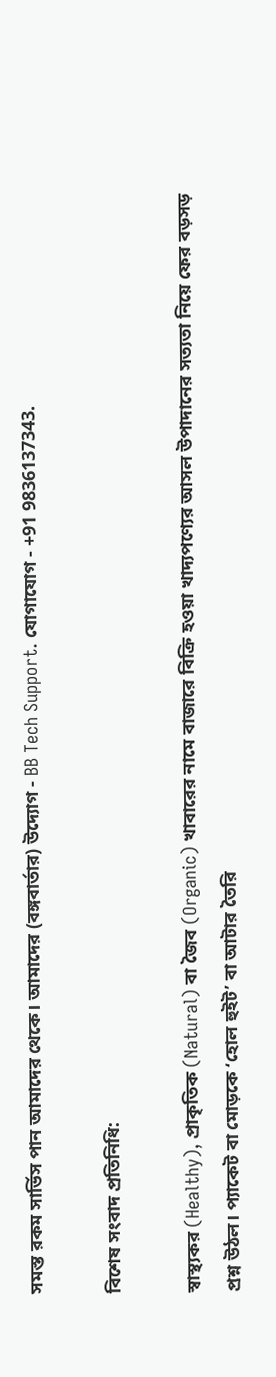সমস্ত রকম সার্ভিস পান আমাদের থেকে। আমাদের (বঙ্গবার্তার) উদ্যোগ - BB Tech Support. যোগাযোগ - +91 9836137343.

বিশেষ সংবাদ প্রতিনিধি:

স্বাস্থ্যকর (Healthy), প্রাকৃতিক (Natural) বা জৈব (Organic) খাবারের নামে বাজারে বিক্রি হওয়া খাদ্যপণ্যের আসল উপাদানের সত্যতা নিয়ে ফের বড়সড় প্রশ্ন উঠল। প্যাকেট বা মোড়কে ‘হোল হুইট’ বা আটার তৈরি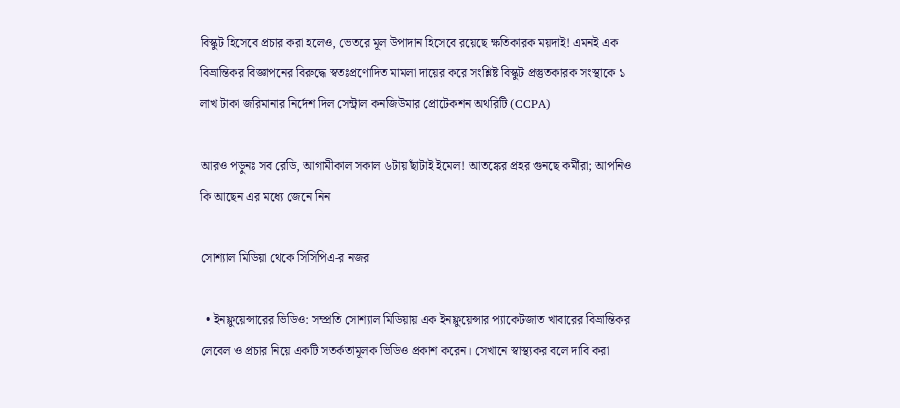বিস্কুট হিসেবে প্রচার করা হলেও, ভেতরে মূল উপাদান হিসেবে রয়েছে ক্ষতিকারক ময়দাই! এমনই এক বিভ্রান্তিকর বিজ্ঞাপনের বিরুদ্ধে স্বতঃপ্রণোদিত মামলা দায়ের করে সংশ্লিষ্ট বিস্কুট প্রস্তুতকারক সংস্থাকে ১ লাখ টাকা জরিমানার নির্দেশ দিল সেন্ট্রাল কনজিউমার প্রোটেকশন অথরিটি (CCPA)

আরও পড়ুনঃ সব রেডি, আগামীকাল সকাল ৬টায় ছাঁটাই ইমেল! আতঙ্কের প্রহর গুনছে কর্মীরা; আপনিও কি আছেন এর মধ্যে জেনে নিন

সোশ্যাল মিডিয়া থেকে সিসিপিএ-র নজর

  • ইনফ্লুয়েন্সারের ভিডিও: সম্প্রতি সোশ্যাল মিডিয়ায় এক ইনফ্লুয়েন্সার প্যাকেটজাত খাবারের বিভ্রান্তিকর লেবেল ও প্রচার নিয়ে একটি সতর্কতামূলক ভিডিও প্রকাশ করেন। সেখানে স্বাস্থ্যকর বলে দাবি করা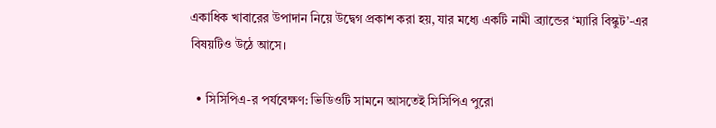একাধিক খাবারের উপাদান নিয়ে উদ্বেগ প্রকাশ করা হয়, যার মধ্যে একটি নামী ব্র্যান্ডের ‘ম্যারি বিস্কুট’-এর বিষয়টিও উঠে আসে।

  • সিসিপিএ-র পর্যবেক্ষণ: ভিডিওটি সামনে আসতেই সিসিপিএ পুরো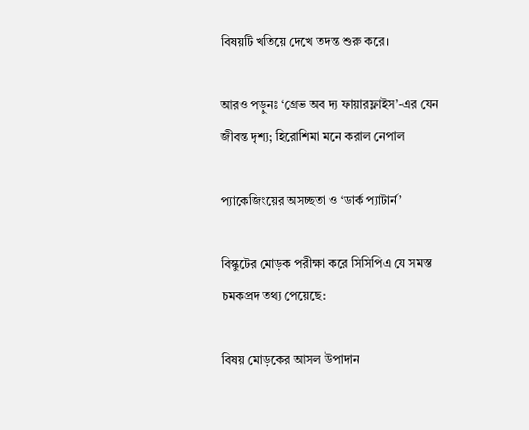বিষয়টি খতিয়ে দেখে তদন্ত শুরু করে।

আরও পড়ুনঃ ‘গ্রেভ অব দ্য ফায়ারফ্লাইস’-এর যেন জীবন্ত দৃশ্য; হিরোশিমা মনে করাল নেপাল

প্যাকেজিংয়ের অসচ্ছতা ও ‘ডার্ক প্যাটার্ন’

বিস্কুটের মোড়ক পরীক্ষা করে সিসিপিএ যে সমস্ত চমকপ্রদ তথ্য পেয়েছে:

বিষয় মোড়কের আসল উপাদান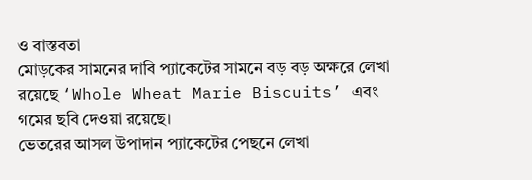ও বাস্তবতা
মোড়কের সামনের দাবি প্যাকেটের সামনে বড় বড় অক্ষরে লেখা রয়েছে ‘Whole Wheat Marie Biscuits’ এবং গমের ছবি দেওয়া রয়েছে।
ভেতরের আসল উপাদান প্যাকেটের পেছনে লেখা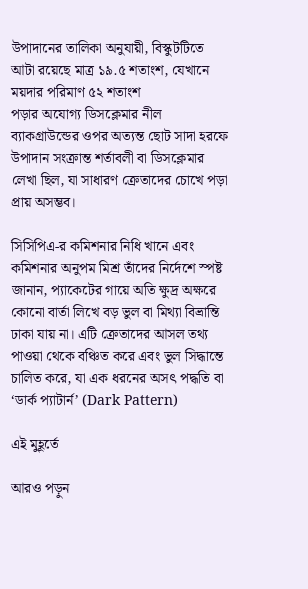উপাদানের তালিকা অনুযায়ী, বিস্কুটটিতে আটা রয়েছে মাত্র ১৯.৫ শতাংশ, যেখানে ময়দার পরিমাণ ৫২ শতাংশ
পড়ার অযোগ্য ডিসক্লেমার নীল ব্যাকগ্রাউন্ডের ওপর অত্যন্ত ছোট সাদা হরফে উপাদান সংক্রান্ত শর্তাবলী বা ডিসক্লেমার লেখা ছিল, যা সাধারণ ক্রেতাদের চোখে পড়া প্রায় অসম্ভব।

সিসিপিএ-র কমিশনার নিধি খানে এবং কমিশনার অনুপম মিশ্র তাঁদের নির্দেশে স্পষ্ট জানান, প্যাকেটের গায়ে অতি ক্ষুদ্র অক্ষরে কোনো বার্তা লিখে বড় ভুল বা মিথ্যা বিভ্রান্তি ঢাকা যায় না। এটি ক্রেতাদের আসল তথ্য পাওয়া থেকে বঞ্চিত করে এবং ভুল সিদ্ধান্তে চালিত করে, যা এক ধরনের অসৎ পদ্ধতি বা ‘ডার্ক প্যাটার্ন’ (Dark Pattern)

এই মুহূর্তে

আরও পড়ুন